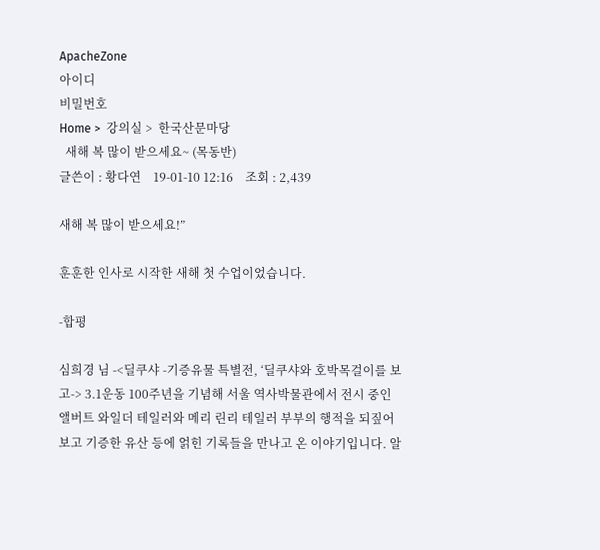ApacheZone
아이디
비밀번호
Home >  강의실 >  한국산문마당
  새해 복 많이 받으세요~ (목동반)
글쓴이 : 황다연    19-01-10 12:16    조회 : 2,439

새해 복 많이 받으세요!”

훈훈한 인사로 시작한 새해 첫 수업이었습니다.

-합평

심희경 님 -<딜쿠샤 -기증유물 특별전, ‘딜쿠샤와 호박목걸이를 보고-> 3.1운동 100주년을 기념해 서울 역사박물관에서 전시 중인 앨버트 와일더 테일러와 메리 린리 테일러 부부의 행적을 되짚어 보고 기증한 유산 등에 얽힌 기록들을 만나고 온 이야기입니다. 알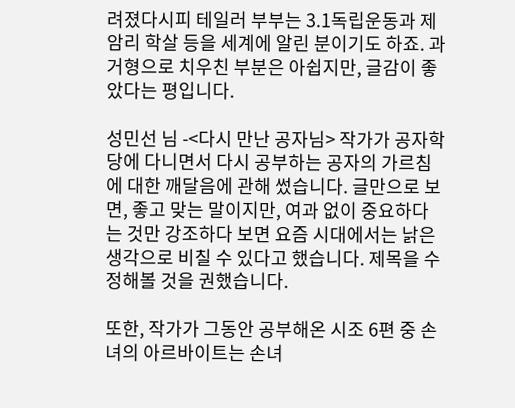려졌다시피 테일러 부부는 3.1독립운동과 제암리 학살 등을 세계에 알린 분이기도 하죠. 과거형으로 치우친 부분은 아쉽지만, 글감이 좋았다는 평입니다.

성민선 님 -<다시 만난 공자님> 작가가 공자학당에 다니면서 다시 공부하는 공자의 가르침에 대한 깨달음에 관해 썼습니다. 글만으로 보면, 좋고 맞는 말이지만, 여과 없이 중요하다는 것만 강조하다 보면 요즘 시대에서는 낡은 생각으로 비칠 수 있다고 했습니다. 제목을 수정해볼 것을 권했습니다.

또한, 작가가 그동안 공부해온 시조 6편 중 손녀의 아르바이트는 손녀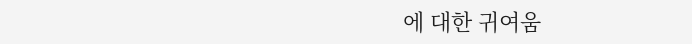에 대한 귀여움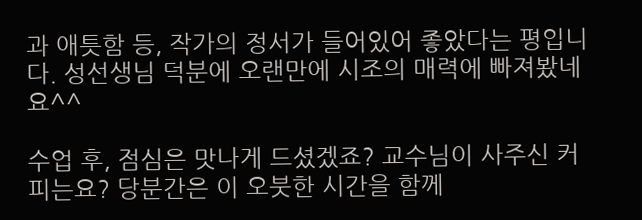과 애틋함 등, 작가의 정서가 들어있어 좋았다는 평입니다. 성선생님 덕분에 오랜만에 시조의 매력에 빠져봤네요^^

수업 후, 점심은 맛나게 드셨겠죠? 교수님이 사주신 커피는요? 당분간은 이 오붓한 시간을 함께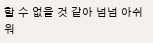할 수 없을 것 같아 넘넘 아쉬워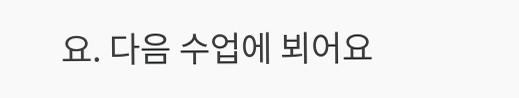요. 다음 수업에 뵈어요